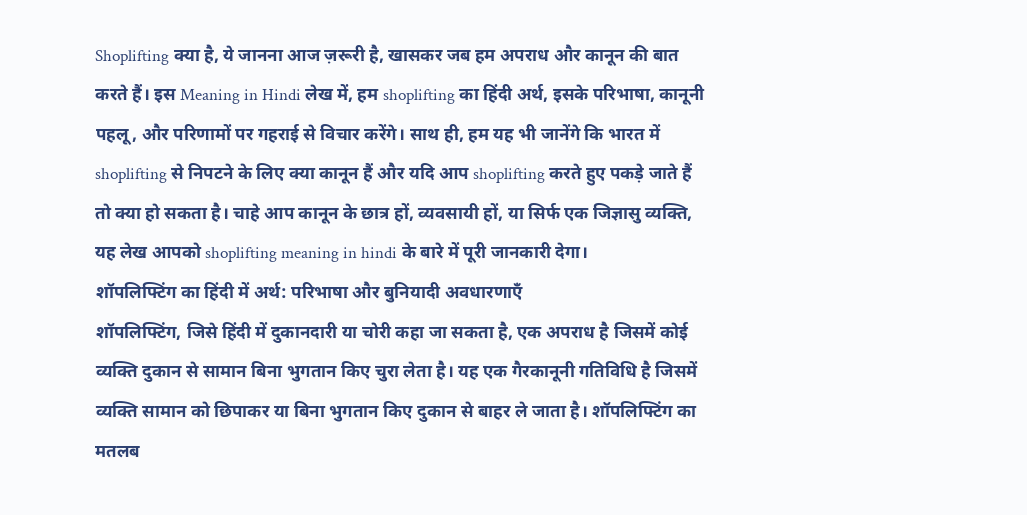Shoplifting क्या है, ये जानना आज ज़रूरी है, खासकर जब हम अपराध और कानून की बात करते हैं। इस Meaning in Hindi लेख में, हम shoplifting का हिंदी अर्थ, इसके परिभाषा, कानूनी पहलू, और परिणामों पर गहराई से विचार करेंगे। साथ ही, हम यह भी जानेंगे कि भारत में shoplifting से निपटने के लिए क्या कानून हैं और यदि आप shoplifting करते हुए पकड़े जाते हैं तो क्या हो सकता है। चाहे आप कानून के छात्र हों, व्यवसायी हों, या सिर्फ एक जिज्ञासु व्यक्ति, यह लेख आपको shoplifting meaning in hindi के बारे में पूरी जानकारी देगा।
शॉपलिफ्टिंग का हिंदी में अर्थ: परिभाषा और बुनियादी अवधारणाएँ
शॉपलिफ्टिंग, जिसे हिंदी में दुकानदारी या चोरी कहा जा सकता है, एक अपराध है जिसमें कोई व्यक्ति दुकान से सामान बिना भुगतान किए चुरा लेता है। यह एक गैरकानूनी गतिविधि है जिसमें व्यक्ति सामान को छिपाकर या बिना भुगतान किए दुकान से बाहर ले जाता है। शॉपलिफ्टिंग का मतलब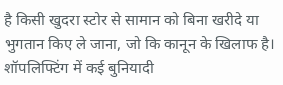है किसी खुदरा स्टोर से सामान को बिना खरीदे या भुगतान किए ले जाना, जो कि कानून के खिलाफ है।
शॉपलिफ्टिंग में कई बुनियादी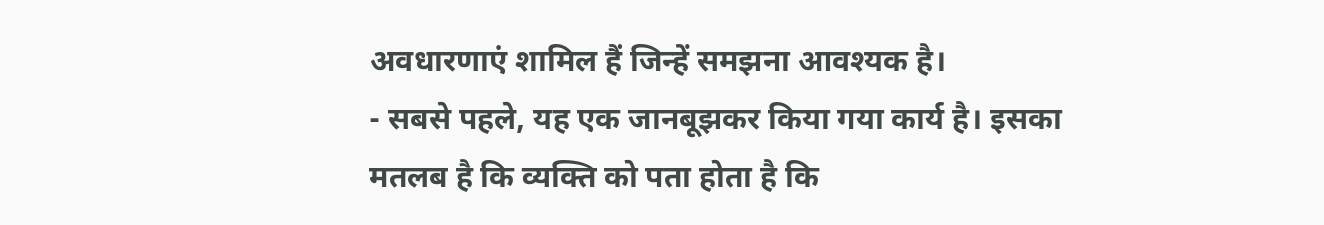अवधारणाएं शामिल हैं जिन्हें समझना आवश्यक है।
- सबसे पहले, यह एक जानबूझकर किया गया कार्य है। इसका मतलब है कि व्यक्ति को पता होता है कि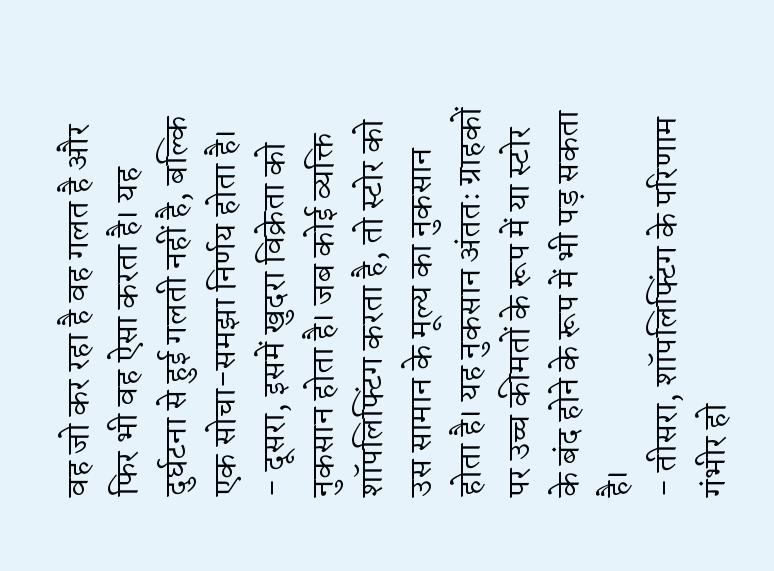वह जो कर रहा है वह गलत है और फिर भी वह ऐसा करता है। यह दुर्घटना से हुई गलती नहीं है, बल्कि एक सोचा-समझा निर्णय होता है।
- दूसरा, इसमें खुदरा विक्रेता को नुकसान होता है। जब कोई व्यक्ति शॉपलिफ्टिंग करता है, तो स्टोर को उस सामान के मूल्य का नुकसान होता है। यह नुकसान अंततः ग्राहकों पर उच्च कीमतों के रूप में या स्टोर के बंद होने के रूप में भी पड़ सकता है।
- तीसरा, शॉपलिफ्टिंग के परिणाम गंभीर हो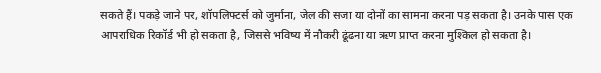सकते हैं। पकड़े जाने पर, शॉपलिफ्टर्स को जुर्माना, जेल की सजा या दोनों का सामना करना पड़ सकता है। उनके पास एक आपराधिक रिकॉर्ड भी हो सकता है, जिससे भविष्य में नौकरी ढूंढना या ऋण प्राप्त करना मुश्किल हो सकता है।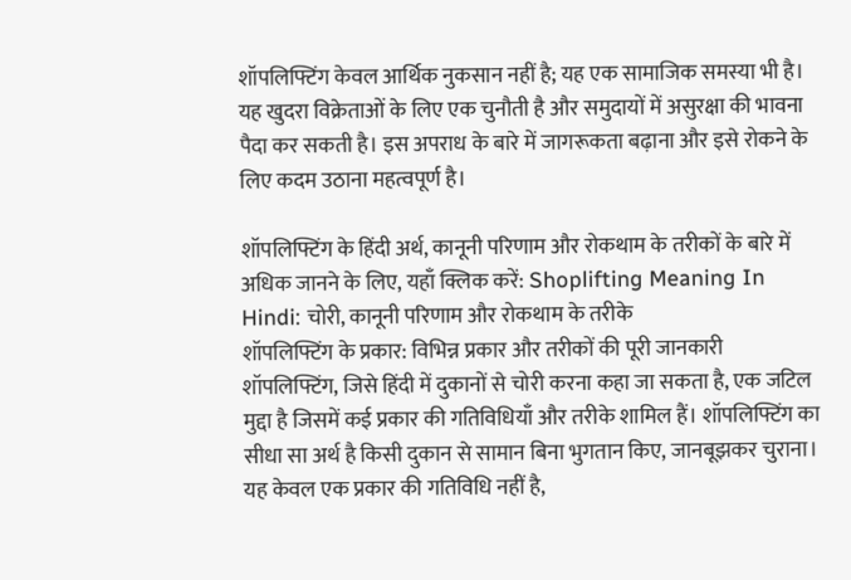शॉपलिफ्टिंग केवल आर्थिक नुकसान नहीं है; यह एक सामाजिक समस्या भी है। यह खुदरा विक्रेताओं के लिए एक चुनौती है और समुदायों में असुरक्षा की भावना पैदा कर सकती है। इस अपराध के बारे में जागरूकता बढ़ाना और इसे रोकने के लिए कदम उठाना महत्वपूर्ण है।

शॉपलिफ्टिंग के हिंदी अर्थ, कानूनी परिणाम और रोकथाम के तरीकों के बारे में अधिक जानने के लिए, यहाँ क्लिक करें: Shoplifting Meaning In Hindi: चोरी, कानूनी परिणाम और रोकथाम के तरीके
शॉपलिफ्टिंग के प्रकार: विभिन्न प्रकार और तरीकों की पूरी जानकारी
शॉपलिफ्टिंग, जिसे हिंदी में दुकानों से चोरी करना कहा जा सकता है, एक जटिल मुद्दा है जिसमें कई प्रकार की गतिविधियाँ और तरीके शामिल हैं। शॉपलिफ्टिंग का सीधा सा अर्थ है किसी दुकान से सामान बिना भुगतान किए, जानबूझकर चुराना। यह केवल एक प्रकार की गतिविधि नहीं है,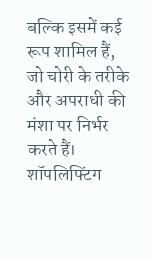बल्कि इसमें कई रूप शामिल हैं, जो चोरी के तरीके और अपराधी की मंशा पर निर्भर करते हैं।
शॉपलिफ्टिंग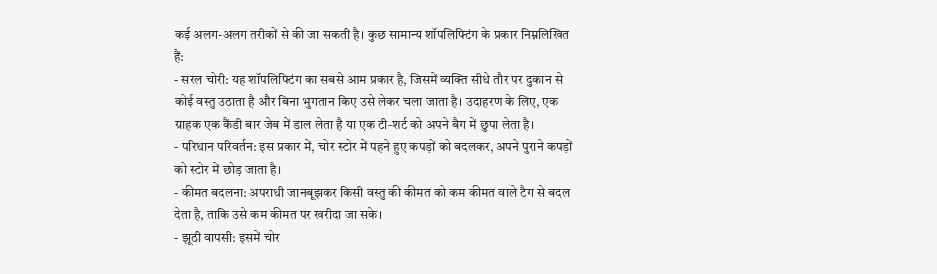कई अलग-अलग तरीकों से की जा सकती है। कुछ सामान्य शॉपलिफ्टिंग के प्रकार निम्नलिखित हैं:
- सरल चोरी: यह शॉपलिफ्टिंग का सबसे आम प्रकार है, जिसमें व्यक्ति सीधे तौर पर दुकान से कोई वस्तु उठाता है और बिना भुगतान किए उसे लेकर चला जाता है। उदाहरण के लिए, एक ग्राहक एक कैंडी बार जेब में डाल लेता है या एक टी-शर्ट को अपने बैग में छुपा लेता है।
- परिधान परिवर्तन: इस प्रकार में, चोर स्टोर में पहने हुए कपड़ों को बदलकर, अपने पुराने कपड़ों को स्टोर में छोड़ जाता है।
- कीमत बदलना: अपराधी जानबूझकर किसी वस्तु की कीमत को कम कीमत वाले टैग से बदल देता है, ताकि उसे कम कीमत पर खरीदा जा सके।
- झूठी वापसी: इसमें चोर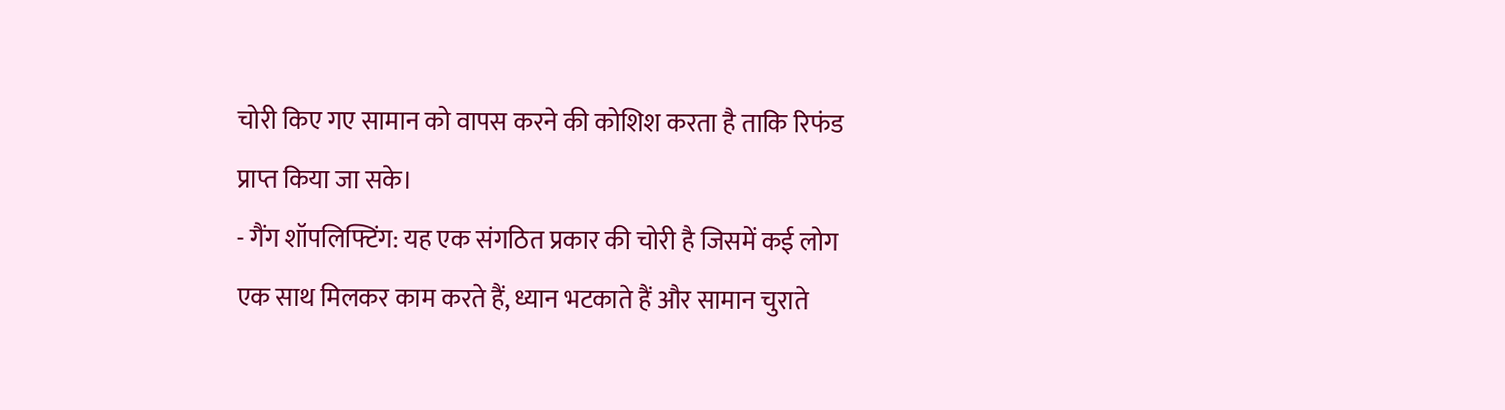चोरी किए गए सामान को वापस करने की कोशिश करता है ताकि रिफंड प्राप्त किया जा सके।
- गैंग शॉपलिफ्टिंग: यह एक संगठित प्रकार की चोरी है जिसमें कई लोग एक साथ मिलकर काम करते हैं, ध्यान भटकाते हैं और सामान चुराते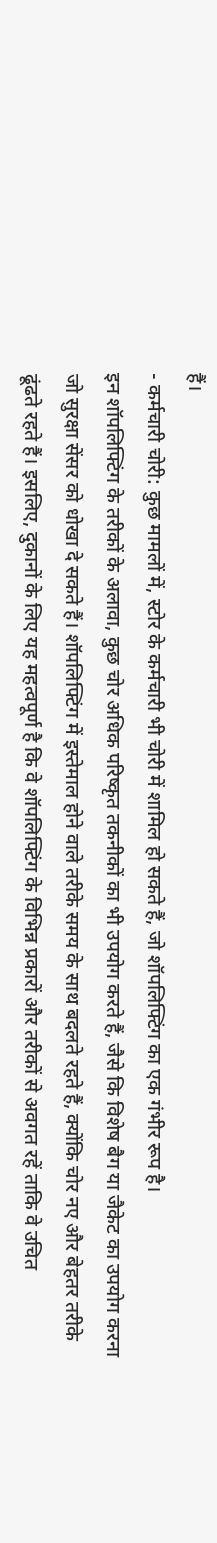हैं।
- कर्मचारी चोरी: कुछ मामलों में, स्टोर के कर्मचारी भी चोरी में शामिल हो सकते हैं, जो शॉपलिफ्टिंग का एक गंभीर रूप है।
इन शॉपलिफ्टिंग के तरीकों के अलावा, कुछ चोर अधिक परिष्कृत तकनीकों का भी उपयोग करते हैं, जैसे कि विशेष बैग या जैकेट का उपयोग करना जो सुरक्षा सेंसर को धोखा दे सकते हैं। शॉपलिफ्टिंग में इस्तेमाल होने वाले तरीके समय के साथ बदलते रहते हैं, क्योंकि चोर नए और बेहतर तरीके ढूंढते रहते हैं। इसलिए, दुकानों के लिए यह महत्वपूर्ण है कि वे शॉपलिफ्टिंग के विभिन्न प्रकारों और तरीकों से अवगत रहें ताकि वे उचित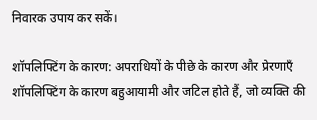निवारक उपाय कर सकें।

शॉपलिफ्टिंग के कारण: अपराधियों के पीछे के कारण और प्रेरणाएँ
शॉपलिफ्टिंग के कारण बहुआयामी और जटिल होते हैं, जो व्यक्ति की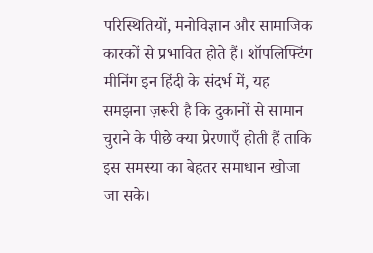परिस्थितियों, मनोविज्ञान और सामाजिक कारकों से प्रभावित होते हैं। शॉपलिफ्टिंग मीनिंग इन हिंदी के संदर्भ में, यह समझना ज़रूरी है कि दुकानों से सामान चुराने के पीछे क्या प्रेरणाएँ होती हैं ताकि इस समस्या का बेहतर समाधान खोजा जा सके।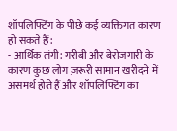शॉपलिफ्टिंग के पीछे कई व्यक्तिगत कारण हो सकते हैं:
- आर्थिक तंगी: गरीबी और बेरोजगारी के कारण कुछ लोग ज़रूरी सामान खरीदने में असमर्थ होते हैं और शॉपलिफ्टिंग का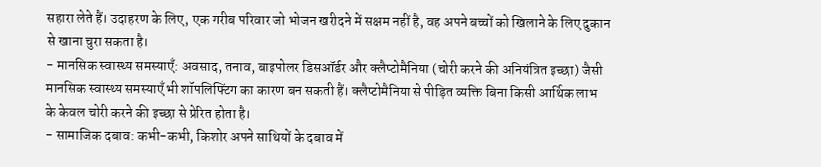सहारा लेते हैं। उदाहरण के लिए, एक गरीब परिवार जो भोजन खरीदने में सक्षम नहीं है, वह अपने बच्चों को खिलाने के लिए दुकान से खाना चुरा सकता है।
- मानसिक स्वास्थ्य समस्याएँ: अवसाद, तनाव, बाइपोलर डिसऑर्डर और क्लैप्टोमैनिया (चोरी करने की अनियंत्रित इच्छा) जैसी मानसिक स्वास्थ्य समस्याएँ भी शॉपलिफ्टिंग का कारण बन सकती हैं। क्लैप्टोमैनिया से पीड़ित व्यक्ति बिना किसी आर्थिक लाभ के केवल चोरी करने की इच्छा से प्रेरित होता है।
- सामाजिक दबाव: कभी-कभी, किशोर अपने साथियों के दबाव में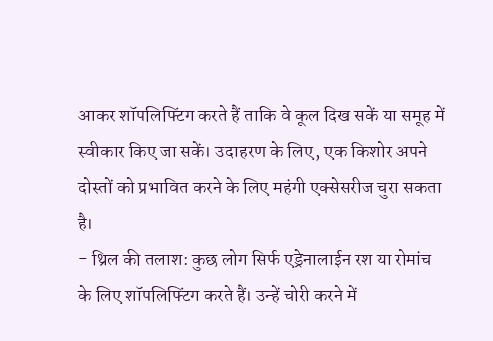आकर शॉपलिफ्टिंग करते हैं ताकि वे कूल दिख सकें या समूह में स्वीकार किए जा सकें। उदाहरण के लिए, एक किशोर अपने दोस्तों को प्रभावित करने के लिए महंगी एक्सेसरीज चुरा सकता है।
- थ्रिल की तलाश: कुछ लोग सिर्फ एड्रेनालाईन रश या रोमांच के लिए शॉपलिफ्टिंग करते हैं। उन्हें चोरी करने में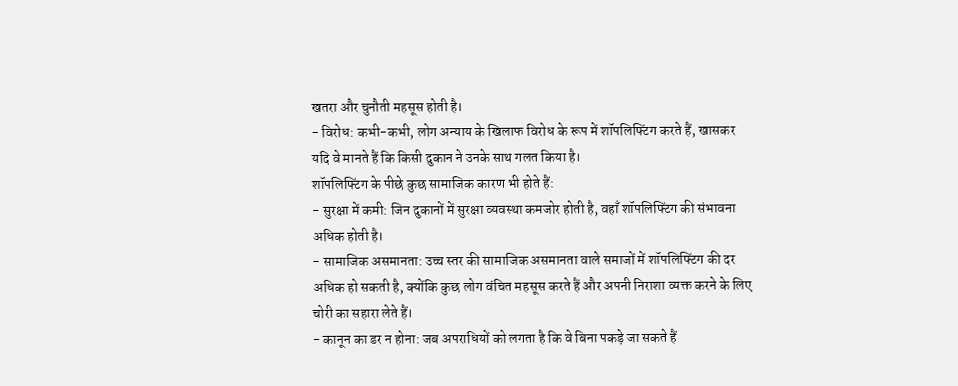खतरा और चुनौती महसूस होती है।
- विरोध: कभी-कभी, लोग अन्याय के खिलाफ विरोध के रूप में शॉपलिफ्टिंग करते हैं, खासकर यदि वे मानते हैं कि किसी दुकान ने उनके साथ गलत किया है।
शॉपलिफ्टिंग के पीछे कुछ सामाजिक कारण भी होते हैं:
- सुरक्षा में कमी: जिन दुकानों में सुरक्षा व्यवस्था कमजोर होती है, वहाँ शॉपलिफ्टिंग की संभावना अधिक होती है।
- सामाजिक असमानता: उच्च स्तर की सामाजिक असमानता वाले समाजों में शॉपलिफ्टिंग की दर अधिक हो सकती है, क्योंकि कुछ लोग वंचित महसूस करते हैं और अपनी निराशा व्यक्त करने के लिए चोरी का सहारा लेते हैं।
- कानून का डर न होना: जब अपराधियों को लगता है कि वे बिना पकड़े जा सकते हैं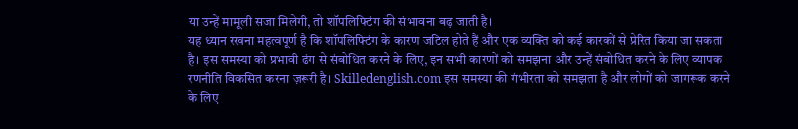या उन्हें मामूली सजा मिलेगी, तो शॉपलिफ्टिंग की संभावना बढ़ जाती है।
यह ध्यान रखना महत्वपूर्ण है कि शॉपलिफ्टिंग के कारण जटिल होते हैं और एक व्यक्ति को कई कारकों से प्रेरित किया जा सकता है। इस समस्या को प्रभावी ढंग से संबोधित करने के लिए, इन सभी कारणों को समझना और उन्हें संबोधित करने के लिए व्यापक रणनीति विकसित करना ज़रूरी है। Skilledenglish.com इस समस्या की गंभीरता को समझता है और लोगों को जागरूक करने के लिए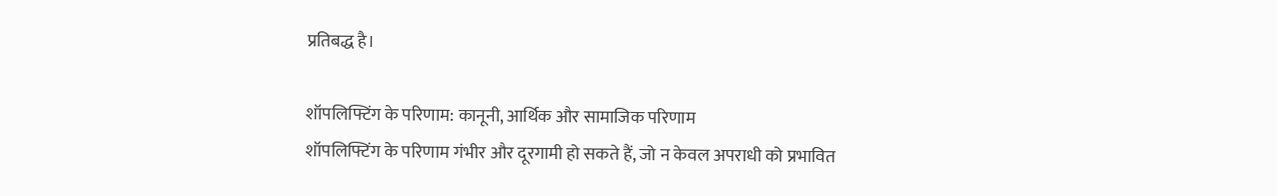प्रतिबद्ध है।

शॉपलिफ्टिंग के परिणाम: कानूनी, आर्थिक और सामाजिक परिणाम
शॉपलिफ्टिंग के परिणाम गंभीर और दूरगामी हो सकते हैं, जो न केवल अपराधी को प्रभावित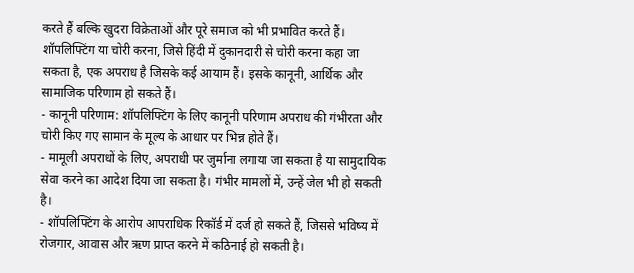करते हैं बल्कि खुदरा विक्रेताओं और पूरे समाज को भी प्रभावित करते हैं। शॉपलिफ्टिंग या चोरी करना, जिसे हिंदी में दुकानदारी से चोरी करना कहा जा सकता है, एक अपराध है जिसके कई आयाम हैं। इसके कानूनी, आर्थिक और सामाजिक परिणाम हो सकते हैं।
- कानूनी परिणाम: शॉपलिफ्टिंग के लिए कानूनी परिणाम अपराध की गंभीरता और चोरी किए गए सामान के मूल्य के आधार पर भिन्न होते हैं।
- मामूली अपराधों के लिए, अपराधी पर जुर्माना लगाया जा सकता है या सामुदायिक सेवा करने का आदेश दिया जा सकता है। गंभीर मामलों में, उन्हें जेल भी हो सकती है।
- शॉपलिफ्टिंग के आरोप आपराधिक रिकॉर्ड में दर्ज हो सकते हैं, जिससे भविष्य में रोजगार, आवास और ऋण प्राप्त करने में कठिनाई हो सकती है।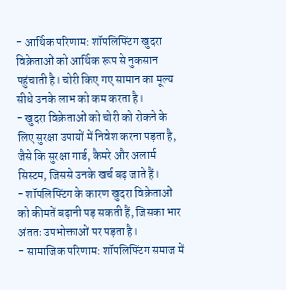- आर्थिक परिणाम: शॉपलिफ्टिंग खुदरा विक्रेताओं को आर्थिक रूप से नुकसान पहुंचाती है। चोरी किए गए सामान का मूल्य सीधे उनके लाभ को कम करता है।
- खुदरा विक्रेताओं को चोरी को रोकने के लिए सुरक्षा उपायों में निवेश करना पड़ता है, जैसे कि सुरक्षा गार्ड, कैमरे और अलार्म सिस्टम, जिससे उनके खर्च बढ़ जाते हैं।
- शॉपलिफ्टिंग के कारण खुदरा विक्रेताओं को कीमतें बढ़ानी पड़ सकती हैं, जिसका भार अंततः उपभोक्ताओं पर पड़ता है।
- सामाजिक परिणाम: शॉपलिफ्टिंग समाज में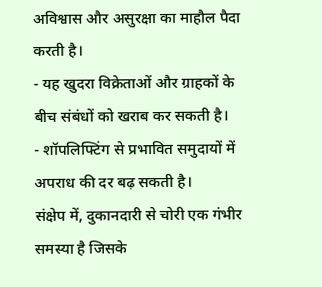अविश्वास और असुरक्षा का माहौल पैदा करती है।
- यह खुदरा विक्रेताओं और ग्राहकों के बीच संबंधों को खराब कर सकती है।
- शॉपलिफ्टिंग से प्रभावित समुदायों में अपराध की दर बढ़ सकती है।
संक्षेप में, दुकानदारी से चोरी एक गंभीर समस्या है जिसके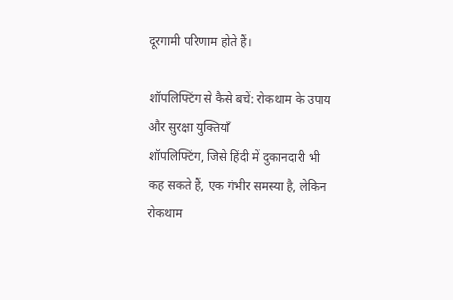दूरगामी परिणाम होते हैं।

शॉपलिफ्टिंग से कैसे बचें: रोकथाम के उपाय और सुरक्षा युक्तियाँ
शॉपलिफ्टिंग, जिसे हिंदी में दुकानदारी भी कह सकते हैं, एक गंभीर समस्या है, लेकिन रोकथाम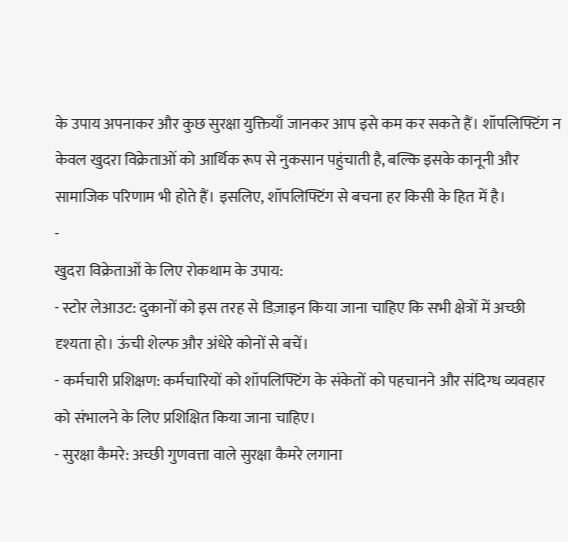के उपाय अपनाकर और कुछ सुरक्षा युक्तियाँ जानकर आप इसे कम कर सकते हैं। शॉपलिफ्टिंग न केवल खुदरा विक्रेताओं को आर्थिक रूप से नुकसान पहुंचाती है, बल्कि इसके कानूनी और सामाजिक परिणाम भी होते हैं। इसलिए, शॉपलिफ्टिंग से बचना हर किसी के हित में है।
-
खुदरा विक्रेताओं के लिए रोकथाम के उपाय:
- स्टोर लेआउट: दुकानों को इस तरह से डिज़ाइन किया जाना चाहिए कि सभी क्षेत्रों में अच्छी दृश्यता हो। ऊंची शेल्फ और अंधेरे कोनों से बचें।
- कर्मचारी प्रशिक्षण: कर्मचारियों को शॉपलिफ्टिंग के संकेतों को पहचानने और संदिग्ध व्यवहार को संभालने के लिए प्रशिक्षित किया जाना चाहिए।
- सुरक्षा कैमरे: अच्छी गुणवत्ता वाले सुरक्षा कैमरे लगाना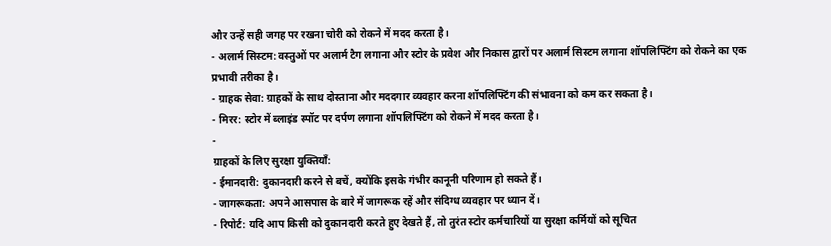और उन्हें सही जगह पर रखना चोरी को रोकने में मदद करता है।
- अलार्म सिस्टम: वस्तुओं पर अलार्म टैग लगाना और स्टोर के प्रवेश और निकास द्वारों पर अलार्म सिस्टम लगाना शॉपलिफ्टिंग को रोकने का एक प्रभावी तरीका है।
- ग्राहक सेवा: ग्राहकों के साथ दोस्ताना और मददगार व्यवहार करना शॉपलिफ्टिंग की संभावना को कम कर सकता है।
- मिरर: स्टोर में ब्लाइंड स्पॉट पर दर्पण लगाना शॉपलिफ्टिंग को रोकने में मदद करता है।
-
ग्राहकों के लिए सुरक्षा युक्तियाँ:
- ईमानदारी: दुकानदारी करने से बचें, क्योंकि इसके गंभीर कानूनी परिणाम हो सकते हैं।
- जागरूकता: अपने आसपास के बारे में जागरूक रहें और संदिग्ध व्यवहार पर ध्यान दें।
- रिपोर्ट: यदि आप किसी को दुकानदारी करते हुए देखते हैं, तो तुरंत स्टोर कर्मचारियों या सुरक्षा कर्मियों को सूचित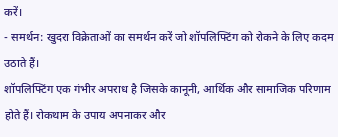करें।
- समर्थन: खुदरा विक्रेताओं का समर्थन करें जो शॉपलिफ्टिंग को रोकने के लिए कदम उठाते हैं।
शॉपलिफ्टिंग एक गंभीर अपराध है जिसके कानूनी, आर्थिक और सामाजिक परिणाम होते हैं। रोकथाम के उपाय अपनाकर और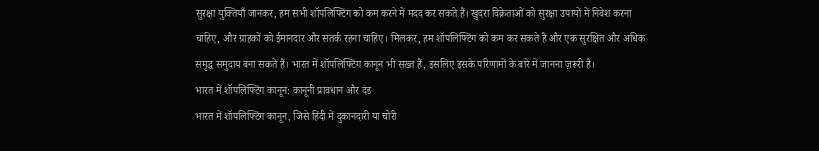सुरक्षा युक्तियाँ जानकर, हम सभी शॉपलिफ्टिंग को कम करने में मदद कर सकते हैं। खुदरा विक्रेताओं को सुरक्षा उपायों में निवेश करना चाहिए, और ग्राहकों को ईमानदार और सतर्क रहना चाहिए। मिलकर, हम शॉपलिफ्टिंग को कम कर सकते हैं और एक सुरक्षित और अधिक समृद्ध समुदाय बना सकते हैं। भारत में शॉपलिफ्टिंग कानून भी सख्त हैं, इसलिए इसके परिणामों के बारे में जानना ज़रूरी है।
भारत में शॉपलिफ्टिंग कानून: कानूनी प्रावधान और दंड
भारत में शॉपलिफ्टिंग कानून, जिसे हिंदी में दुकानदारी या चोरी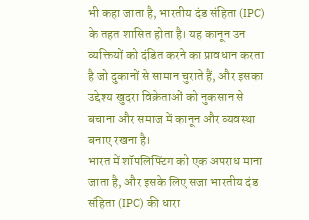भी कहा जाता है, भारतीय दंड संहिता (IPC) के तहत शासित होता है। यह कानून उन व्यक्तियों को दंडित करने का प्रावधान करता है जो दुकानों से सामान चुराते हैं, और इसका उद्देश्य खुदरा विक्रेताओं को नुकसान से बचाना और समाज में कानून और व्यवस्था बनाए रखना है।
भारत में शॉपलिफ्टिंग को एक अपराध माना जाता है, और इसके लिए सजा भारतीय दंड संहिता (IPC) की धारा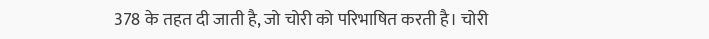378 के तहत दी जाती है, जो चोरी को परिभाषित करती है। चोरी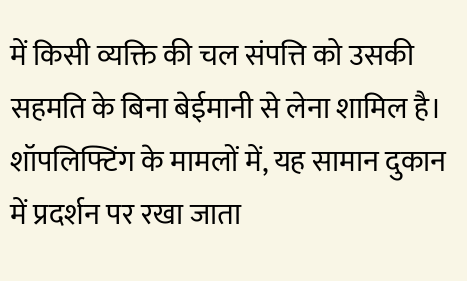में किसी व्यक्ति की चल संपत्ति को उसकी सहमति के बिना बेईमानी से लेना शामिल है। शॉपलिफ्टिंग के मामलों में, यह सामान दुकान में प्रदर्शन पर रखा जाता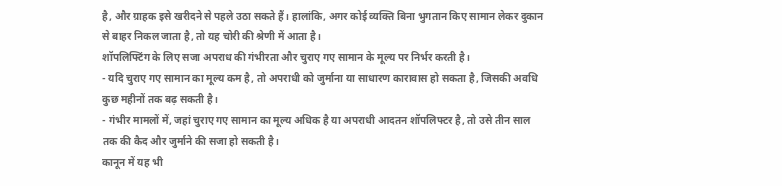है, और ग्राहक इसे खरीदने से पहले उठा सकते हैं। हालांकि, अगर कोई व्यक्ति बिना भुगतान किए सामान लेकर दुकान से बाहर निकल जाता है, तो यह चोरी की श्रेणी में आता है।
शॉपलिफ्टिंग के लिए सजा अपराध की गंभीरता और चुराए गए सामान के मूल्य पर निर्भर करती है।
- यदि चुराए गए सामान का मूल्य कम है, तो अपराधी को जुर्माना या साधारण कारावास हो सकता है, जिसकी अवधि कुछ महीनों तक बढ़ सकती है।
- गंभीर मामलों में, जहां चुराए गए सामान का मूल्य अधिक है या अपराधी आदतन शॉपलिफ्टर है, तो उसे तीन साल तक की कैद और जुर्माने की सजा हो सकती है।
कानून में यह भी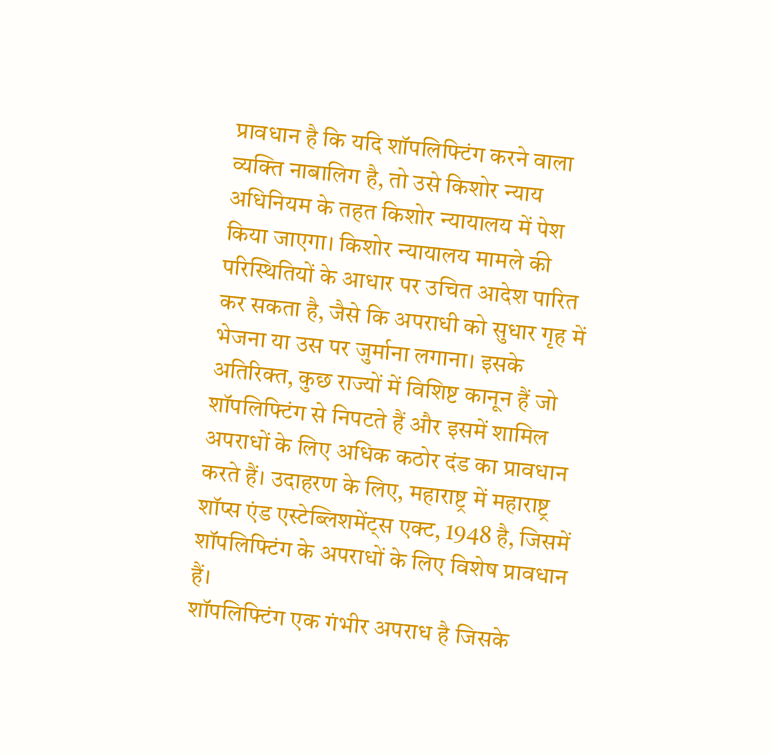प्रावधान है कि यदि शॉपलिफ्टिंग करने वाला व्यक्ति नाबालिग है, तो उसे किशोर न्याय अधिनियम के तहत किशोर न्यायालय में पेश किया जाएगा। किशोर न्यायालय मामले की परिस्थितियों के आधार पर उचित आदेश पारित कर सकता है, जैसे कि अपराधी को सुधार गृह में भेजना या उस पर जुर्माना लगाना। इसके अतिरिक्त, कुछ राज्यों में विशिष्ट कानून हैं जो शॉपलिफ्टिंग से निपटते हैं और इसमें शामिल अपराधों के लिए अधिक कठोर दंड का प्रावधान करते हैं। उदाहरण के लिए, महाराष्ट्र में महाराष्ट्र शॉप्स एंड एस्टेब्लिशमेंट्स एक्ट, 1948 है, जिसमें शॉपलिफ्टिंग के अपराधों के लिए विशेष प्रावधान हैं।
शॉपलिफ्टिंग एक गंभीर अपराध है जिसके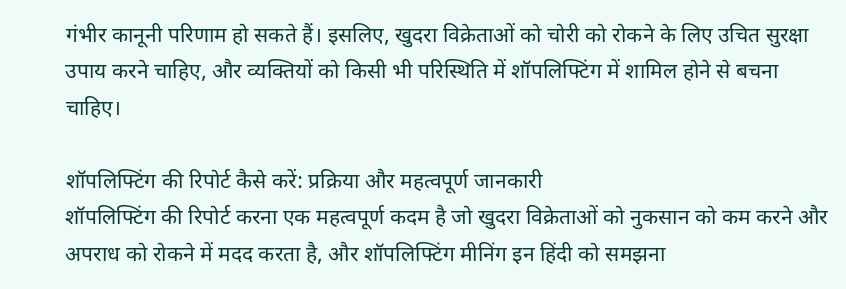गंभीर कानूनी परिणाम हो सकते हैं। इसलिए, खुदरा विक्रेताओं को चोरी को रोकने के लिए उचित सुरक्षा उपाय करने चाहिए, और व्यक्तियों को किसी भी परिस्थिति में शॉपलिफ्टिंग में शामिल होने से बचना चाहिए।

शॉपलिफ्टिंग की रिपोर्ट कैसे करें: प्रक्रिया और महत्वपूर्ण जानकारी
शॉपलिफ्टिंग की रिपोर्ट करना एक महत्वपूर्ण कदम है जो खुदरा विक्रेताओं को नुकसान को कम करने और अपराध को रोकने में मदद करता है, और शॉपलिफ्टिंग मीनिंग इन हिंदी को समझना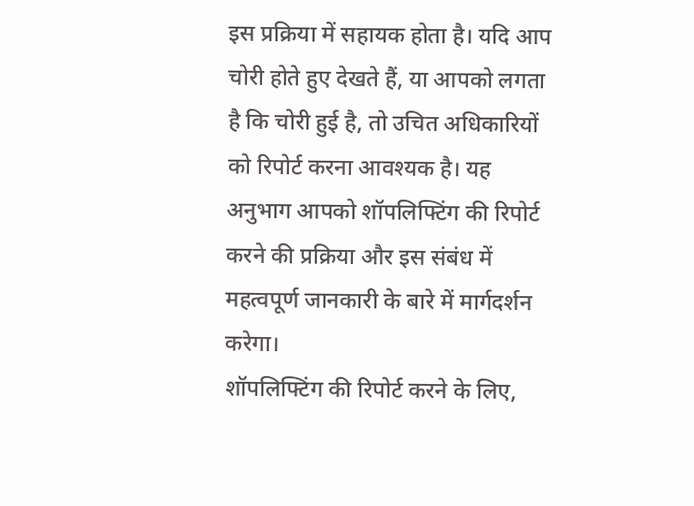इस प्रक्रिया में सहायक होता है। यदि आप चोरी होते हुए देखते हैं, या आपको लगता है कि चोरी हुई है, तो उचित अधिकारियों को रिपोर्ट करना आवश्यक है। यह अनुभाग आपको शॉपलिफ्टिंग की रिपोर्ट करने की प्रक्रिया और इस संबंध में महत्वपूर्ण जानकारी के बारे में मार्गदर्शन करेगा।
शॉपलिफ्टिंग की रिपोर्ट करने के लिए,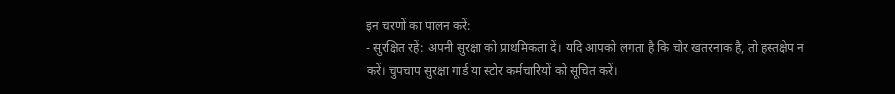इन चरणों का पालन करें:
- सुरक्षित रहें: अपनी सुरक्षा को प्राथमिकता दें। यदि आपको लगता है कि चोर खतरनाक है, तो हस्तक्षेप न करें। चुपचाप सुरक्षा गार्ड या स्टोर कर्मचारियों को सूचित करें।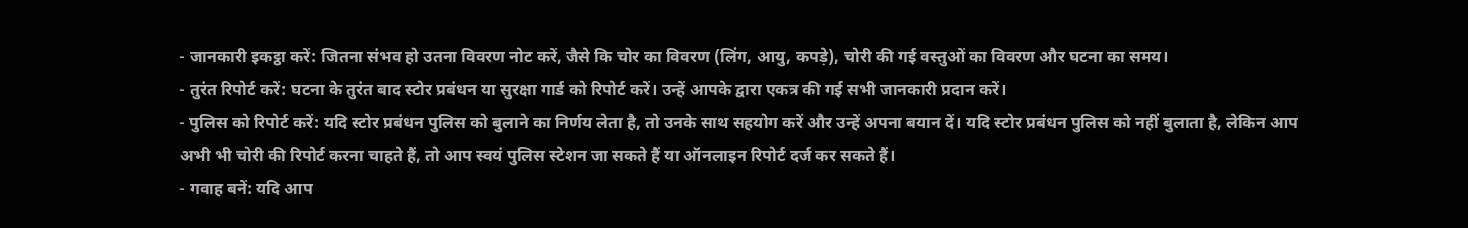- जानकारी इकट्ठा करें: जितना संभव हो उतना विवरण नोट करें, जैसे कि चोर का विवरण (लिंग, आयु, कपड़े), चोरी की गई वस्तुओं का विवरण और घटना का समय।
- तुरंत रिपोर्ट करें: घटना के तुरंत बाद स्टोर प्रबंधन या सुरक्षा गार्ड को रिपोर्ट करें। उन्हें आपके द्वारा एकत्र की गई सभी जानकारी प्रदान करें।
- पुलिस को रिपोर्ट करें: यदि स्टोर प्रबंधन पुलिस को बुलाने का निर्णय लेता है, तो उनके साथ सहयोग करें और उन्हें अपना बयान दें। यदि स्टोर प्रबंधन पुलिस को नहीं बुलाता है, लेकिन आप अभी भी चोरी की रिपोर्ट करना चाहते हैं, तो आप स्वयं पुलिस स्टेशन जा सकते हैं या ऑनलाइन रिपोर्ट दर्ज कर सकते हैं।
- गवाह बनें: यदि आप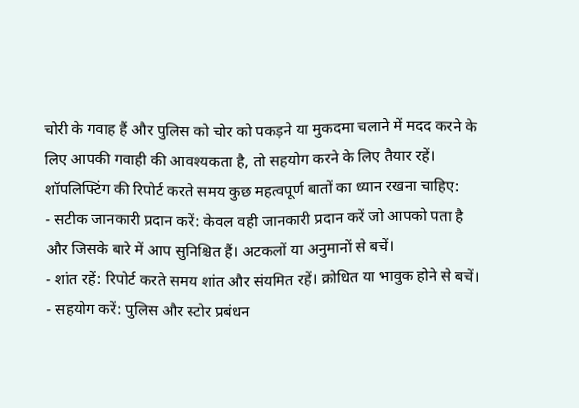चोरी के गवाह हैं और पुलिस को चोर को पकड़ने या मुकदमा चलाने में मदद करने के लिए आपकी गवाही की आवश्यकता है, तो सहयोग करने के लिए तैयार रहें।
शॉपलिफ्टिंग की रिपोर्ट करते समय कुछ महत्वपूर्ण बातों का ध्यान रखना चाहिए:
- सटीक जानकारी प्रदान करें: केवल वही जानकारी प्रदान करें जो आपको पता है और जिसके बारे में आप सुनिश्चित हैं। अटकलों या अनुमानों से बचें।
- शांत रहें: रिपोर्ट करते समय शांत और संयमित रहें। क्रोधित या भावुक होने से बचें।
- सहयोग करें: पुलिस और स्टोर प्रबंधन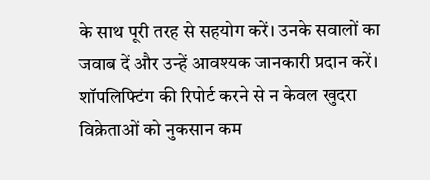के साथ पूरी तरह से सहयोग करें। उनके सवालों का जवाब दें और उन्हें आवश्यक जानकारी प्रदान करें।
शॉपलिफ्टिंग की रिपोर्ट करने से न केवल खुदरा विक्रेताओं को नुकसान कम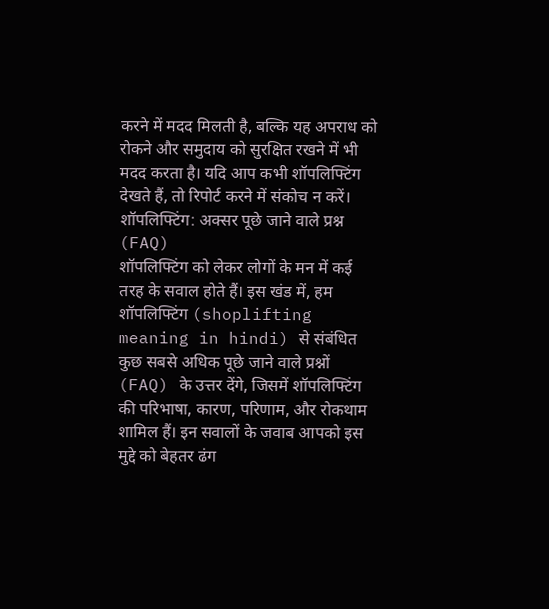करने में मदद मिलती है, बल्कि यह अपराध को रोकने और समुदाय को सुरक्षित रखने में भी मदद करता है। यदि आप कभी शॉपलिफ्टिंग देखते हैं, तो रिपोर्ट करने में संकोच न करें।
शॉपलिफ्टिंग: अक्सर पूछे जाने वाले प्रश्न (FAQ)
शॉपलिफ्टिंग को लेकर लोगों के मन में कई तरह के सवाल होते हैं। इस खंड में, हम शॉपलिफ्टिंग (shoplifting meaning in hindi) से संबंधित कुछ सबसे अधिक पूछे जाने वाले प्रश्नों (FAQ) के उत्तर देंगे, जिसमें शॉपलिफ्टिंग की परिभाषा, कारण, परिणाम, और रोकथाम शामिल हैं। इन सवालों के जवाब आपको इस मुद्दे को बेहतर ढंग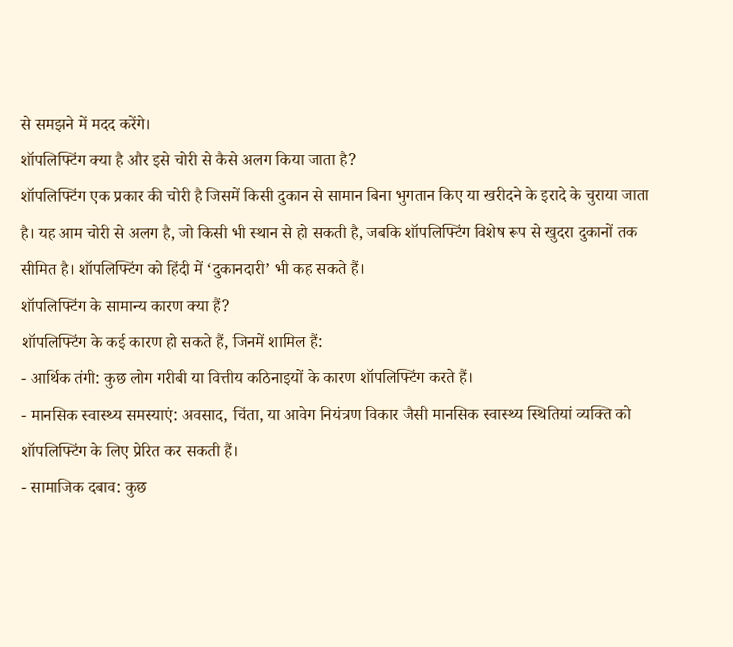से समझने में मदद करेंगे।
शॉपलिफ्टिंग क्या है और इसे चोरी से कैसे अलग किया जाता है?
शॉपलिफ्टिंग एक प्रकार की चोरी है जिसमें किसी दुकान से सामान बिना भुगतान किए या खरीदने के इरादे के चुराया जाता है। यह आम चोरी से अलग है, जो किसी भी स्थान से हो सकती है, जबकि शॉपलिफ्टिंग विशेष रूप से खुदरा दुकानों तक सीमित है। शॉपलिफ्टिंग को हिंदी में ‘दुकानदारी’ भी कह सकते हैं।
शॉपलिफ्टिंग के सामान्य कारण क्या हैं?
शॉपलिफ्टिंग के कई कारण हो सकते हैं, जिनमें शामिल हैं:
- आर्थिक तंगी: कुछ लोग गरीबी या वित्तीय कठिनाइयों के कारण शॉपलिफ्टिंग करते हैं।
- मानसिक स्वास्थ्य समस्याएं: अवसाद, चिंता, या आवेग नियंत्रण विकार जैसी मानसिक स्वास्थ्य स्थितियां व्यक्ति को शॉपलिफ्टिंग के लिए प्रेरित कर सकती हैं।
- सामाजिक दबाव: कुछ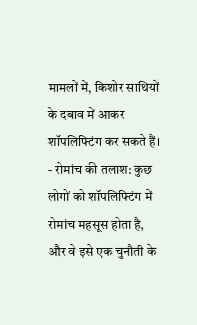मामलों में, किशोर साथियों के दबाव में आकर शॉपलिफ्टिंग कर सकते हैं।
- रोमांच की तलाश: कुछ लोगों को शॉपलिफ्टिंग में रोमांच महसूस होता है, और वे इसे एक चुनौती के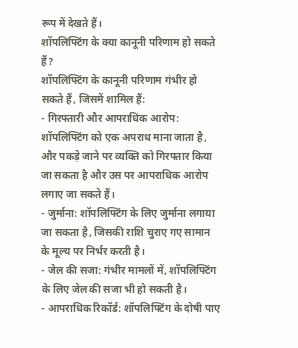रूप में देखते हैं।
शॉपलिफ्टिंग के क्या कानूनी परिणाम हो सकते हैं?
शॉपलिफ्टिंग के कानूनी परिणाम गंभीर हो सकते हैं, जिसमें शामिल हैं:
- गिरफ्तारी और आपराधिक आरोप: शॉपलिफ्टिंग को एक अपराध माना जाता है, और पकड़े जाने पर व्यक्ति को गिरफ्तार किया जा सकता है और उस पर आपराधिक आरोप लगाए जा सकते हैं।
- जुर्माना: शॉपलिफ्टिंग के लिए जुर्माना लगाया जा सकता है, जिसकी राशि चुराए गए सामान के मूल्य पर निर्भर करती है।
- जेल की सजा: गंभीर मामलों में, शॉपलिफ्टिंग के लिए जेल की सजा भी हो सकती है।
- आपराधिक रिकॉर्ड: शॉपलिफ्टिंग के दोषी पाए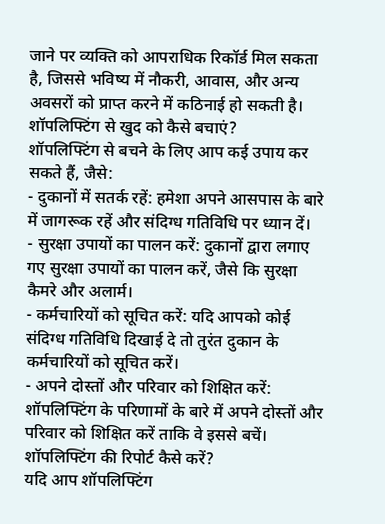जाने पर व्यक्ति को आपराधिक रिकॉर्ड मिल सकता है, जिससे भविष्य में नौकरी, आवास, और अन्य अवसरों को प्राप्त करने में कठिनाई हो सकती है।
शॉपलिफ्टिंग से खुद को कैसे बचाएं?
शॉपलिफ्टिंग से बचने के लिए आप कई उपाय कर सकते हैं, जैसे:
- दुकानों में सतर्क रहें: हमेशा अपने आसपास के बारे में जागरूक रहें और संदिग्ध गतिविधि पर ध्यान दें।
- सुरक्षा उपायों का पालन करें: दुकानों द्वारा लगाए गए सुरक्षा उपायों का पालन करें, जैसे कि सुरक्षा कैमरे और अलार्म।
- कर्मचारियों को सूचित करें: यदि आपको कोई संदिग्ध गतिविधि दिखाई दे तो तुरंत दुकान के कर्मचारियों को सूचित करें।
- अपने दोस्तों और परिवार को शिक्षित करें: शॉपलिफ्टिंग के परिणामों के बारे में अपने दोस्तों और परिवार को शिक्षित करें ताकि वे इससे बचें।
शॉपलिफ्टिंग की रिपोर्ट कैसे करें?
यदि आप शॉपलिफ्टिंग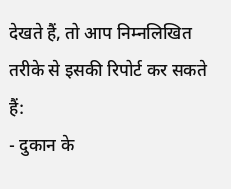देखते हैं, तो आप निम्नलिखित तरीके से इसकी रिपोर्ट कर सकते हैं:
- दुकान के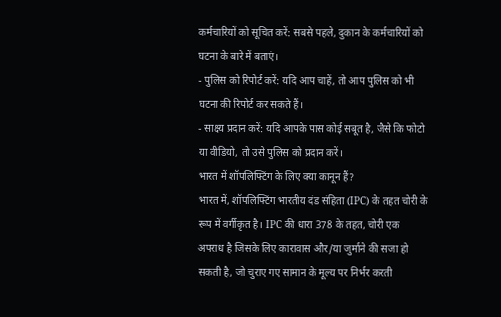कर्मचारियों को सूचित करें: सबसे पहले, दुकान के कर्मचारियों को घटना के बारे में बताएं।
- पुलिस को रिपोर्ट करें: यदि आप चाहें, तो आप पुलिस को भी घटना की रिपोर्ट कर सकते हैं।
- साक्ष्य प्रदान करें: यदि आपके पास कोई सबूत है, जैसे कि फोटो या वीडियो, तो उसे पुलिस को प्रदान करें।
भारत में शॉपलिफ्टिंग के लिए क्या कानून हैं?
भारत में, शॉपलिफ्टिंग भारतीय दंड संहिता (IPC) के तहत चोरी के रूप में वर्गीकृत है। IPC की धारा 378 के तहत, चोरी एक अपराध है जिसके लिए कारावास और/या जुर्माने की सजा हो सकती है, जो चुराए गए सामान के मूल्य पर निर्भर करती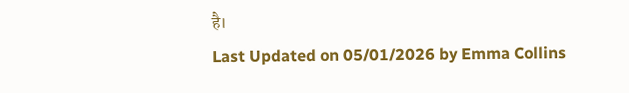है।
Last Updated on 05/01/2026 by Emma Collins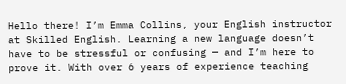Hello there! I’m Emma Collins, your English instructor at Skilled English. Learning a new language doesn’t have to be stressful or confusing — and I’m here to prove it. With over 6 years of experience teaching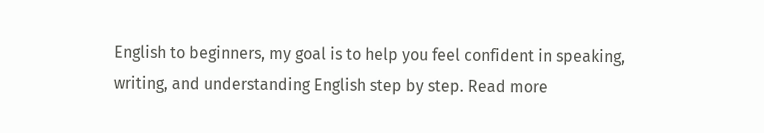English to beginners, my goal is to help you feel confident in speaking, writing, and understanding English step by step. Read more